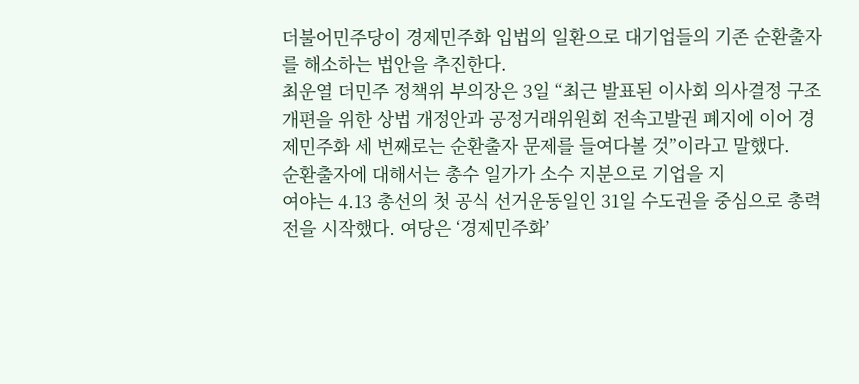더불어민주당이 경제민주화 입법의 일환으로 대기업들의 기존 순환출자를 해소하는 법안을 추진한다.
최운열 더민주 정책위 부의장은 3일 “최근 발표된 이사회 의사결정 구조 개편을 위한 상법 개정안과 공정거래위원회 전속고발권 폐지에 이어 경제민주화 세 번째로는 순환출자 문제를 들여다볼 것”이라고 말했다.
순환출자에 대해서는 총수 일가가 소수 지분으로 기업을 지
여야는 4.13 총선의 첫 공식 선거운동일인 31일 수도권을 중심으로 총력전을 시작했다. 여당은 ‘경제민주화’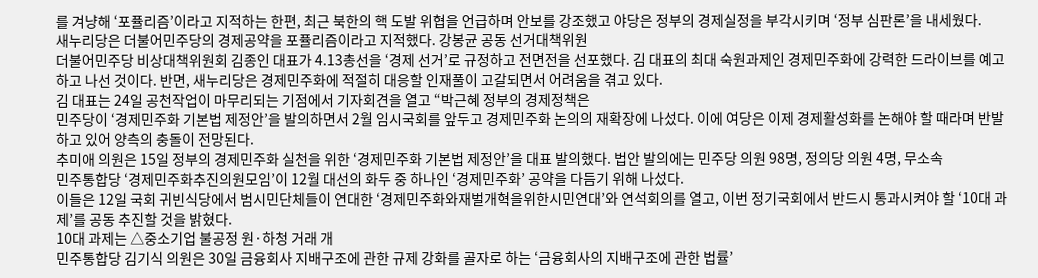를 겨냥해 ‘포퓰리즘’이라고 지적하는 한편, 최근 북한의 핵 도발 위협을 언급하며 안보를 강조했고 야당은 정부의 경제실정을 부각시키며 ‘정부 심판론’을 내세웠다.
새누리당은 더불어민주당의 경제공약을 포퓰리즘이라고 지적했다. 강봉균 공동 선거대책위원
더불어민주당 비상대책위원회 김종인 대표가 4.13총선을 ‘경제 선거’로 규정하고 전면전을 선포했다. 김 대표의 최대 숙원과제인 경제민주화에 강력한 드라이브를 예고하고 나선 것이다. 반면, 새누리당은 경제민주화에 적절히 대응할 인재풀이 고갈되면서 어려움을 겪고 있다.
김 대표는 24일 공천작업이 마무리되는 기점에서 기자회견을 열고 “박근혜 정부의 경제정책은
민주당이 ‘경제민주화 기본법 제정안’을 발의하면서 2월 임시국회를 앞두고 경제민주화 논의의 재확장에 나섰다. 이에 여당은 이제 경제활성화를 논해야 할 때라며 반발하고 있어 양측의 충돌이 전망된다.
추미애 의원은 15일 정부의 경제민주화 실천을 위한 ‘경제민주화 기본법 제정안’을 대표 발의했다. 법안 발의에는 민주당 의원 98명, 정의당 의원 4명, 무소속
민주통합당 ‘경제민주화추진의원모임’이 12월 대선의 화두 중 하나인 ‘경제민주화’ 공약을 다듬기 위해 나섰다.
이들은 12일 국회 귀빈식당에서 범시민단체들이 연대한 ‘경제민주화와재벌개혁을위한시민연대’와 연석회의를 열고, 이번 정기국회에서 반드시 통과시켜야 할 ‘10대 과제’를 공동 추진할 것을 밝혔다.
10대 과제는 △중소기업 불공정 원·하청 거래 개
민주통합당 김기식 의원은 30일 금융회사 지배구조에 관한 규제 강화를 골자로 하는 ‘금융회사의 지배구조에 관한 법률’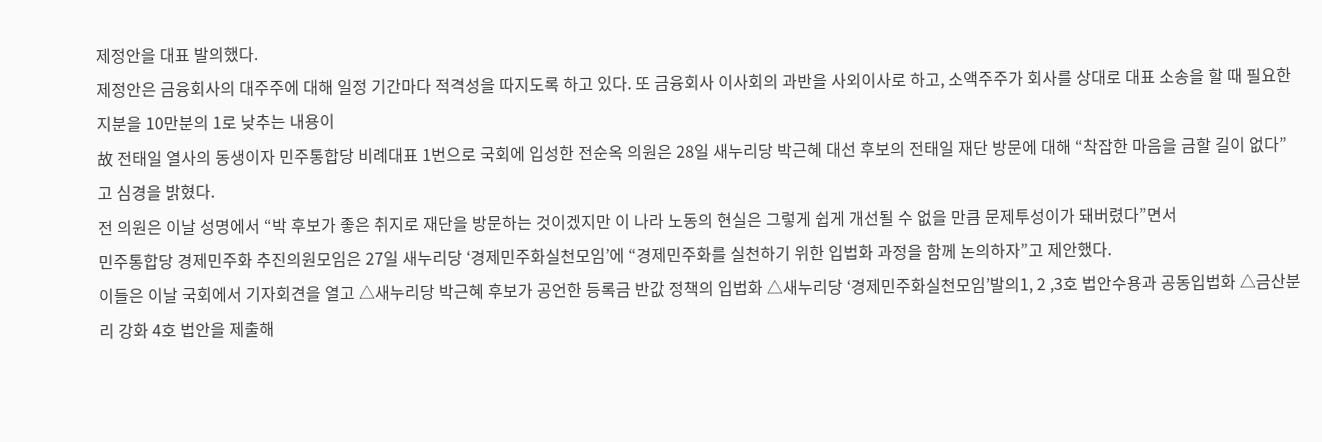제정안을 대표 발의했다.
제정안은 금융회사의 대주주에 대해 일정 기간마다 적격성을 따지도록 하고 있다. 또 금융회사 이사회의 과반을 사외이사로 하고, 소액주주가 회사를 상대로 대표 소송을 할 때 필요한 지분을 10만분의 1로 낮추는 내용이
故 전태일 열사의 동생이자 민주통합당 비례대표 1번으로 국회에 입성한 전순옥 의원은 28일 새누리당 박근혜 대선 후보의 전태일 재단 방문에 대해 “착잡한 마음을 금할 길이 없다”고 심경을 밝혔다.
전 의원은 이날 성명에서 “박 후보가 좋은 취지로 재단을 방문하는 것이겠지만 이 나라 노동의 현실은 그렇게 쉽게 개선될 수 없을 만큼 문제투성이가 돼버렸다”면서
민주통합당 경제민주화 추진의원모임은 27일 새누리당 ‘경제민주화실천모임’에 “경제민주화를 실천하기 위한 입법화 과정을 함께 논의하자”고 제안했다.
이들은 이날 국회에서 기자회견을 열고 △새누리당 박근혜 후보가 공언한 등록금 반값 정책의 입법화 △새누리당 ‘경제민주화실천모임’발의1, 2 ,3호 법안수용과 공동입법화 △금산분리 강화 4호 법안을 제출해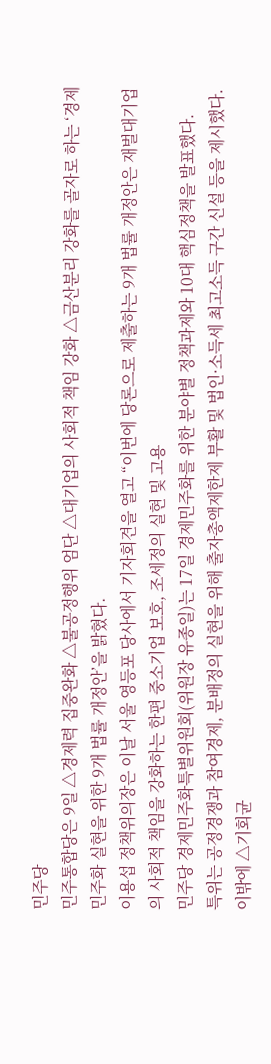민주당
민주통합당은 9일 △경제력 집중완화 △불공정행위 엄단 △대기업의 사회적 책임 강화 △금산분리 강화를 골자로 하는 ‘경제민주화 실현을 위한 9개 법률 개정안’을 밝혔다.
이용섭 정책위의장은 이날 서울 영등포 당사에서 기자회견을 열고 “이번에 당론으로 제출하는 9개 법률 개정안은 재벌대기업의 사회적 책임을 강화하는 한편 중소기업 보호, 조세정의 실현 및 고용
민주당 경제민주화특별위원회(위원장 유종일)는 17일 경제민주화를 위한 분야별 정책과제와 10대 핵심정책을 발표했다.
특위는 공정경쟁과 참여경제, 분배정의 실현을 위해 출자총액제한제 부활 및 법인·소득세 최고소득 구간 신설 등을 제시했다. 이밖에 △기회균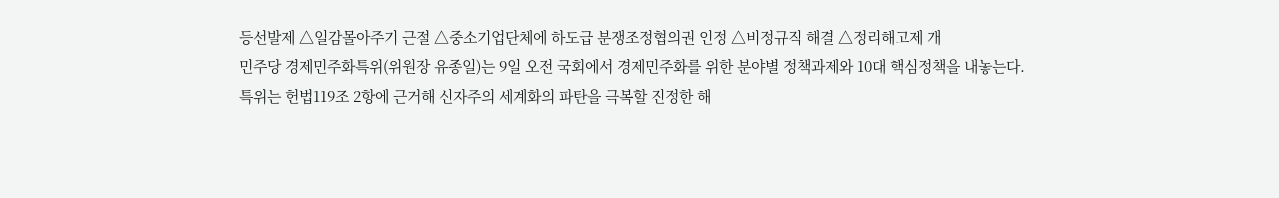등선발제 △일감몰아주기 근절 △중소기업단체에 하도급 분쟁조정협의권 인정 △비정규직 해결 △정리해고제 개
민주당 경제민주화특위(위원장 유종일)는 9일 오전 국회에서 경제민주화를 위한 분야별 정책과제와 10대 핵심정책을 내놓는다.
특위는 헌법119조 2항에 근거해 신자주의 세계화의 파탄을 극복할 진정한 해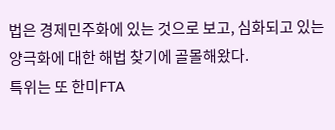법은 경제민주화에 있는 것으로 보고, 심화되고 있는 양극화에 대한 해법 찾기에 골몰해왔다.
특위는 또 한미FTA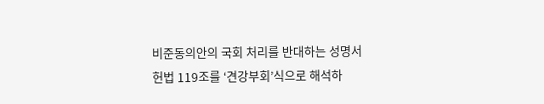비준동의안의 국회 처리를 반대하는 성명서
헌법 119조를 ‘견강부회’식으로 해석하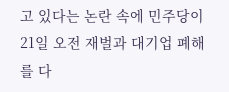고 있다는 논란 속에 민주당이 21일 오전 재벌과 대기업 폐해를 다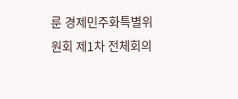룬 경제민주화특별위원회 제1차 전체회의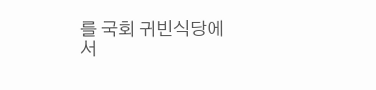를 국회 귀빈식당에서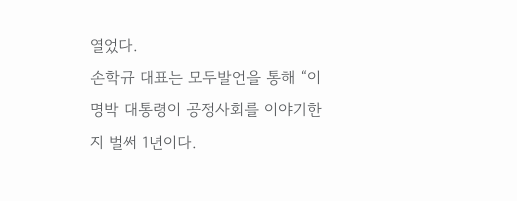열었다.
손학규 대표는 모두발언을 통해 “이명박 대통령이 공정사회를 이야기한지 벌써 1년이다.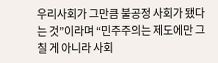우리사회가 그만큼 불공정 사회가 됐다는 것”이라며 “민주주의는 제도에만 그칠 게 아니라 사회